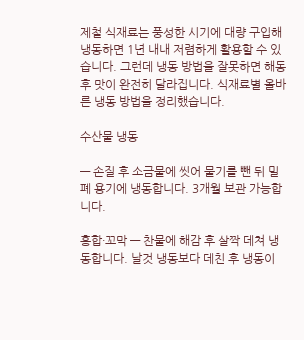제철 식재료는 풍성한 시기에 대량 구입해 냉동하면 1년 내내 저렴하게 활용할 수 있습니다. 그런데 냉동 방법을 잘못하면 해동 후 맛이 완전히 달라집니다. 식재료별 올바른 냉동 방법을 정리했습니다.

수산물 냉동

— 손질 후 소금물에 씻어 물기를 뺀 뒤 밀폐 용기에 냉동합니다. 3개월 보관 가능합니다.

홍합·꼬막 — 찬물에 해감 후 살짝 데쳐 냉동합니다. 날것 냉동보다 데친 후 냉동이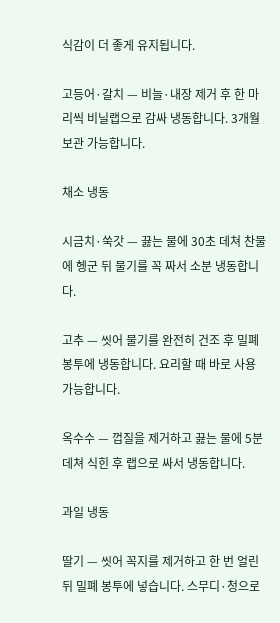식감이 더 좋게 유지됩니다.

고등어·갈치 — 비늘·내장 제거 후 한 마리씩 비닐랩으로 감싸 냉동합니다. 3개월 보관 가능합니다.

채소 냉동

시금치·쑥갓 — 끓는 물에 30초 데쳐 찬물에 헹군 뒤 물기를 꼭 짜서 소분 냉동합니다.

고추 — 씻어 물기를 완전히 건조 후 밀폐 봉투에 냉동합니다. 요리할 때 바로 사용 가능합니다.

옥수수 — 껍질을 제거하고 끓는 물에 5분 데쳐 식힌 후 랩으로 싸서 냉동합니다.

과일 냉동

딸기 — 씻어 꼭지를 제거하고 한 번 얼린 뒤 밀폐 봉투에 넣습니다. 스무디·청으로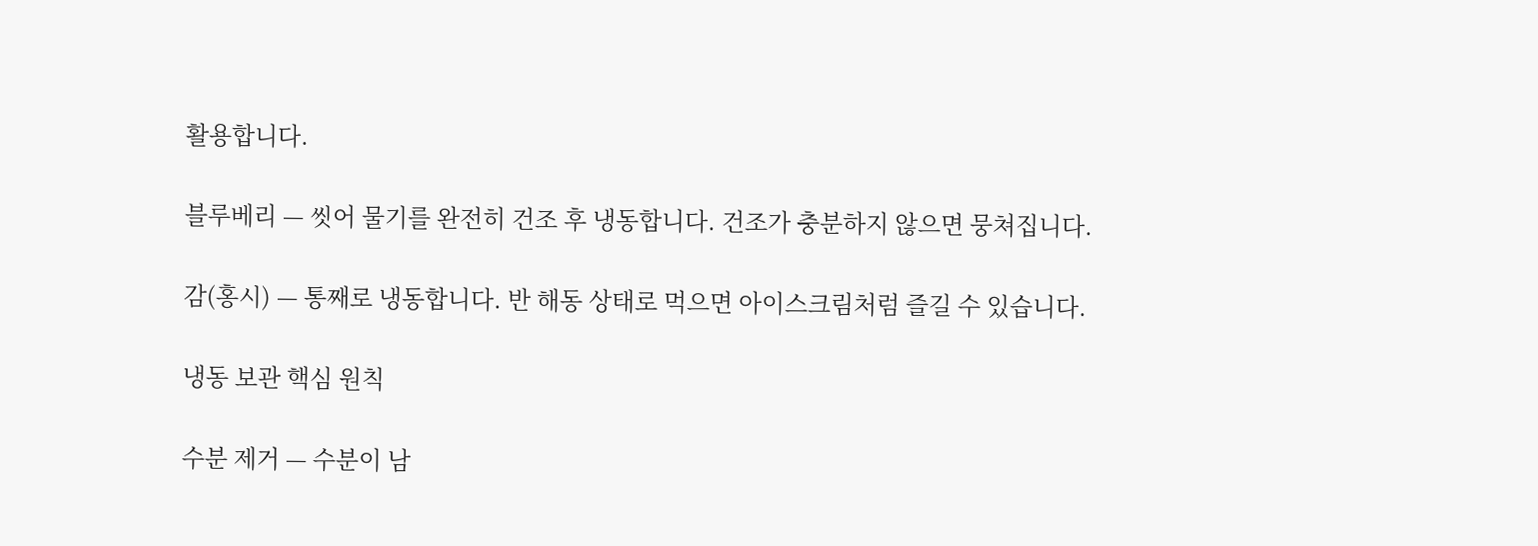활용합니다.

블루베리 — 씻어 물기를 완전히 건조 후 냉동합니다. 건조가 충분하지 않으면 뭉쳐집니다.

감(홍시) — 통째로 냉동합니다. 반 해동 상태로 먹으면 아이스크림처럼 즐길 수 있습니다.

냉동 보관 핵심 원칙

수분 제거 — 수분이 남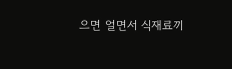으면 얼면서 식재료끼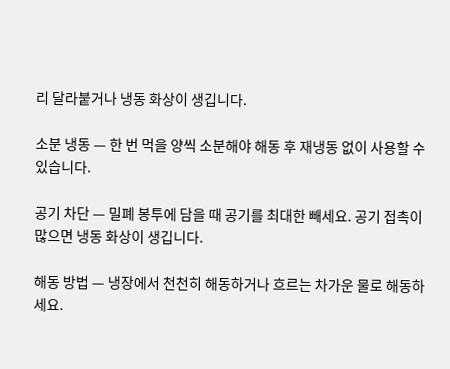리 달라붙거나 냉동 화상이 생깁니다.

소분 냉동 — 한 번 먹을 양씩 소분해야 해동 후 재냉동 없이 사용할 수 있습니다.

공기 차단 — 밀폐 봉투에 담을 때 공기를 최대한 빼세요. 공기 접촉이 많으면 냉동 화상이 생깁니다.

해동 방법 — 냉장에서 천천히 해동하거나 흐르는 차가운 물로 해동하세요.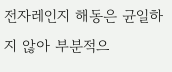전자레인지 해동은 균일하지 않아 부분적으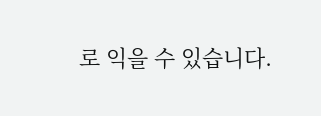로 익을 수 있습니다.